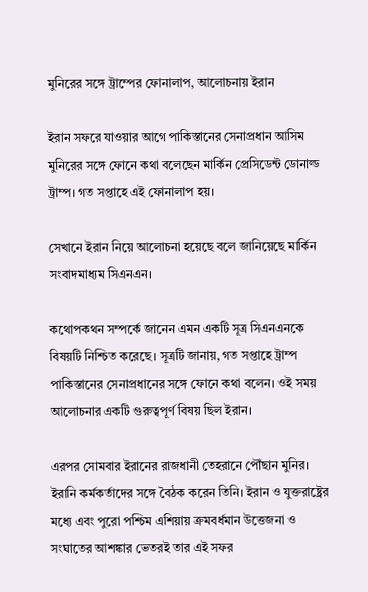মুনিরের সঙ্গে ট্রাম্পের ফোনালাপ, আলোচনায় ইরান

ইরান সফরে যাওয়ার আগে পাকিস্তানের সেনাপ্রধান আসিম মুনিরের সঙ্গে ফোনে কথা বলেছেন মার্কিন প্রেসিডেন্ট ডোনাল্ড ট্রাম্প। গত সপ্তাহে এই ফোনালাপ হয়।

সেখানে ইরান নিয়ে আলোচনা হয়েছে বলে জানিয়েছে মার্কিন সংবাদমাধ্যম সিএনএন।

কথোপকথন সম্পর্কে জানেন এমন একটি সূত্র সিএনএনকে বিষয়টি নিশ্চিত করেছে। সূত্রটি জানায়, গত সপ্তাহে ট্রাম্প পাকিস্তানের সেনাপ্রধানের সঙ্গে ফোনে কথা বলেন। ওই সময় আলোচনার একটি গুরুত্বপূর্ণ বিষয় ছিল ইরান।

এরপর সোমবার ইরানের রাজধানী তেহরানে পৌঁছান মুনির। ইরানি কর্মকর্তাদের সঙ্গে বৈঠক করেন তিনি। ইরান ও যুক্তরাষ্ট্রের মধ্যে এবং পুরো পশ্চিম এশিয়ায় ক্রমবর্ধমান উত্তেজনা ও সংঘাতের আশঙ্কার ভেতরই তার এই সফর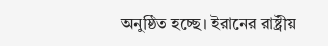অনুষ্ঠিত হচ্ছে। ইরানের রাষ্ট্রীয়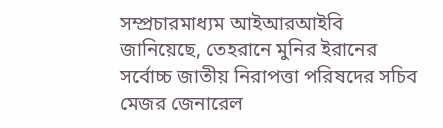সম্প্রচারমাধ্যম আইআরআইবি জানিয়েছে, তেহরানে মুনির ইরানের সর্বোচ্চ জাতীয় নিরাপত্তা পরিষদের সচিব মেজর জেনারেল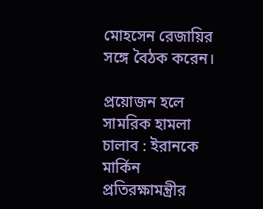মোহসেন রেজায়ির সঙ্গে বৈঠক করেন।

প্রয়োজন হলে সামরিক হামলা চালাব : ইরানকে মার্কিন প্রতিরক্ষামন্ত্রীর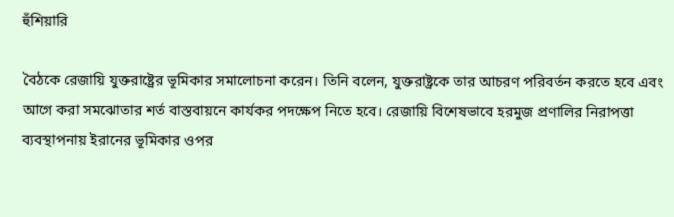হুঁশিয়ারি

বৈঠকে রেজায়ি যুক্তরাষ্ট্রের ভূমিকার সমালোচনা করেন। তিনি বলেন, যুক্তরাষ্ট্রকে তার আচরণ পরিবর্তন করতে হবে এবং আগে করা সমঝোতার শর্ত বাস্তবায়নে কার্যকর পদক্ষেপ নিতে হবে। রেজায়ি বিশেষভাবে হরমুজ প্রণালির নিরাপত্তা ব্যবস্থাপনায় ইরানের ভূমিকার ওপর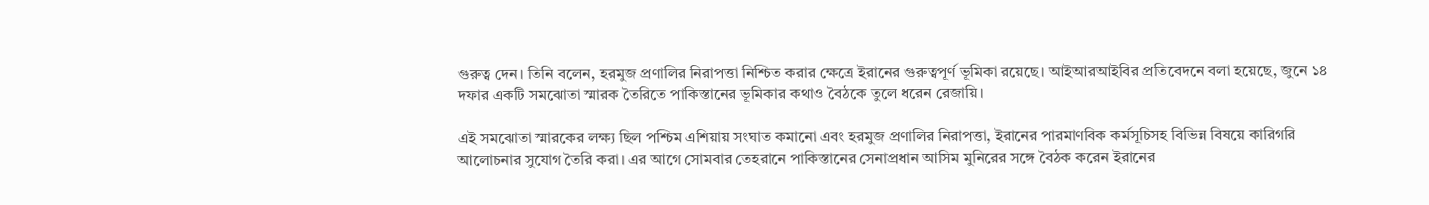গুরুত্ব দেন। তিনি বলেন, হরমুজ প্রণালির নিরাপত্তা নিশ্চিত করার ক্ষেত্রে ইরানের গুরুত্বপূর্ণ ভূমিকা রয়েছে। আইআরআইবির প্রতিবেদনে বলা হয়েছে, জুনে ১৪ দফার একটি সমঝোতা স্মারক তৈরিতে পাকিস্তানের ভূমিকার কথাও বৈঠকে তুলে ধরেন রেজায়ি।

এই সমঝোতা স্মারকের লক্ষ্য ছিল পশ্চিম এশিয়ায় সংঘাত কমানো এবং হরমুজ প্রণালির নিরাপত্তা, ইরানের পারমাণবিক কর্মসূচিসহ বিভিন্ন বিষয়ে কারিগরি আলোচনার সুযোগ তৈরি করা। এর আগে সোমবার তেহরানে পাকিস্তানের সেনাপ্রধান আসিম মুনিরের সঙ্গে বৈঠক করেন ইরানের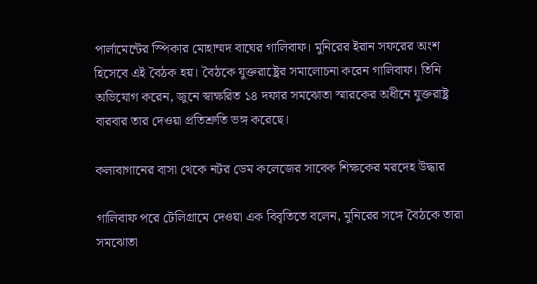পার্লামেন্টের স্পিকার মোহাম্মদ বাঘের গালিবাফ। মুনিরের ইরান সফরের অংশ হিসেবে এই বৈঠক হয়। বৈঠকে যুক্তরাষ্ট্রের সমালোচনা করেন গালিবাফ। তিনি অভিযোগ করেন, জুনে স্বাক্ষরিত ১৪ দফার সমঝোতা স্মারকের অধীনে যুক্তরাষ্ট্র বারবার তার দেওয়া প্রতিশ্রুতি ভঙ্গ করেছে।

কলাবাগানের বাসা থেকে নটর ডেম কলেজের সাবেক শিক্ষকের মরদেহ উদ্ধার

গালিবাফ পরে টেলিগ্রামে দেওয়া এক বিবৃতিতে বলেন, মুনিরের সঙ্গে বৈঠকে তারা সমঝোতা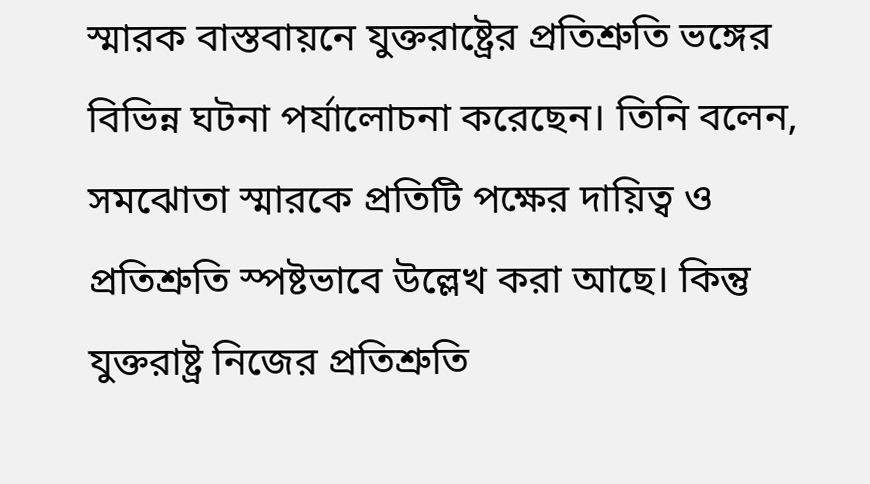স্মারক বাস্তবায়নে যুক্তরাষ্ট্রের প্রতিশ্রুতি ভঙ্গের বিভিন্ন ঘটনা পর্যালোচনা করেছেন। তিনি বলেন, সমঝোতা স্মারকে প্রতিটি পক্ষের দায়িত্ব ও প্রতিশ্রুতি স্পষ্টভাবে উল্লেখ করা আছে। কিন্তু যুক্তরাষ্ট্র নিজের প্রতিশ্রুতি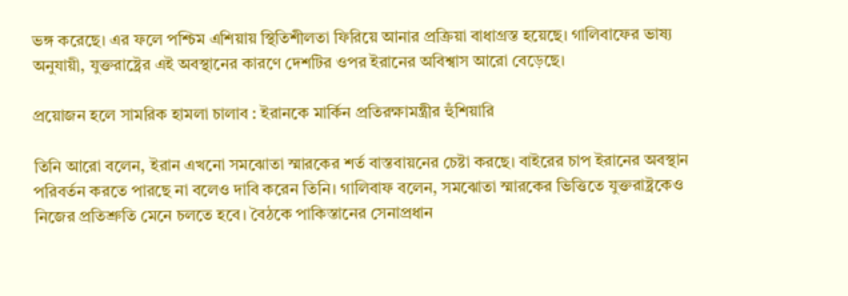ভঙ্গ করেছে। এর ফলে পশ্চিম এশিয়ায় স্থিতিশীলতা ফিরিয়ে আনার প্রক্রিয়া বাধাগ্রস্ত হয়েছে। গালিবাফের ভাষ্য অনুযায়ী, যুক্তরাষ্ট্রের এই অবস্থানের কারণে দেশটির ওপর ইরানের অবিশ্বাস আরো বেড়েছে।

প্রয়োজন হলে সামরিক হামলা চালাব : ইরানকে মার্কিন প্রতিরক্ষামন্ত্রীর হুঁশিয়ারি

তিনি আরো বলেন, ইরান এখনো সমঝোতা স্মারকের শর্ত বাস্তবায়নের চেষ্টা করছে। বাইরের চাপ ইরানের অবস্থান পরিবর্তন করতে পারছে না বলেও দাবি করেন তিনি। গালিবাফ বলেন, সমঝোতা স্মারকের ভিত্তিতে যুক্তরাষ্ট্রকেও নিজের প্রতিশ্রুতি মেনে চলতে হবে। বৈঠকে পাকিস্তানের সেনাপ্রধান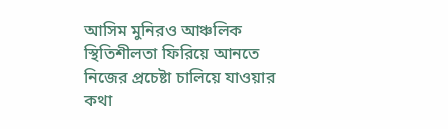আসিম মুনিরও আঞ্চলিক স্থিতিশীলতা ফিরিয়ে আনতে নিজের প্রচেষ্টা চালিয়ে যাওয়ার কথা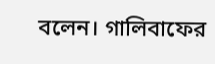বলেন। গালিবাফের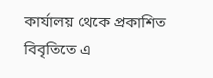কার্যালয় থেকে প্রকাশিত বিবৃতিতে এ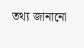তথ্য জানানো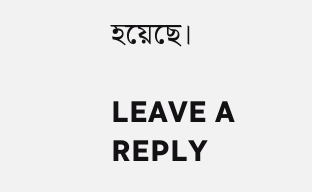হয়েছে।

LEAVE A REPLY